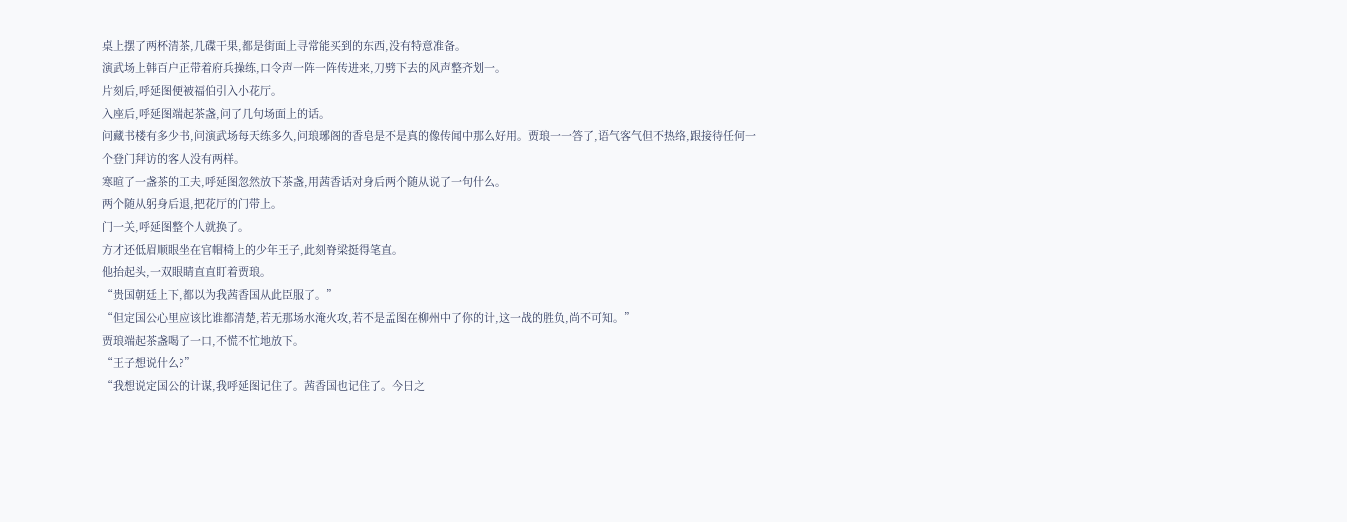桌上摆了两杯清茶,几碟干果,都是街面上寻常能买到的东西,没有特意准备。
演武场上韩百户正带着府兵操练,口令声一阵一阵传进来,刀劈下去的风声整齐划一。
片刻后,呼延图便被福伯引入小花厅。
入座后,呼延图端起茶盏,问了几句场面上的话。
问藏书楼有多少书,问演武场每天练多久,问琅琊阁的香皂是不是真的像传闻中那么好用。贾琅一一答了,语气客气但不热络,跟接待任何一个登门拜访的客人没有两样。
寒暄了一盏茶的工夫,呼延图忽然放下茶盏,用茜香话对身后两个随从说了一句什么。
两个随从躬身后退,把花厅的门带上。
门一关,呼延图整个人就换了。
方才还低眉顺眼坐在官帽椅上的少年王子,此刻脊梁挺得笔直。
他抬起头,一双眼睛直直盯着贾琅。
“贵国朝廷上下,都以为我茜香国从此臣服了。”
“但定国公心里应该比谁都清楚,若无那场水淹火攻,若不是孟图在柳州中了你的计,这一战的胜负,尚不可知。”
贾琅端起茶盏喝了一口,不慌不忙地放下。
“王子想说什么?”
“我想说定国公的计谋,我呼延图记住了。茜香国也记住了。今日之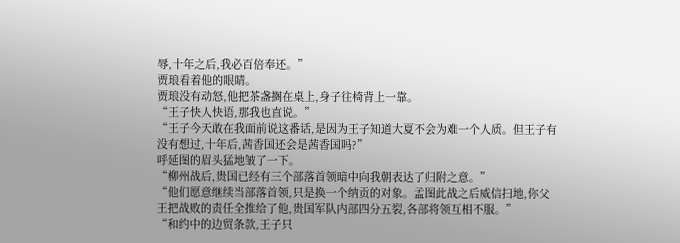辱,十年之后,我必百倍奉还。”
贾琅看着他的眼睛。
贾琅没有动怒,他把茶盏搁在桌上,身子往椅背上一靠。
“王子快人快语,那我也直说。”
“王子今天敢在我面前说这番话,是因为王子知道大夏不会为难一个人质。但王子有没有想过,十年后,茜香国还会是茜香国吗?”
呼延图的眉头猛地皱了一下。
“柳州战后,贵国已经有三个部落首领暗中向我朝表达了归附之意。”
“他们愿意继续当部落首领,只是换一个纳贡的对象。孟图此战之后威信扫地,你父王把战败的责任全推给了他,贵国军队内部四分五裂,各部将领互相不服。”
“和约中的边贸条款,王子只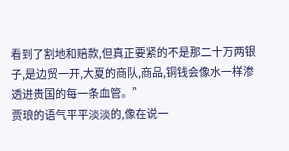看到了割地和赔款,但真正要紧的不是那二十万两银子,是边贸一开,大夏的商队,商品,铜钱会像水一样渗透进贵国的每一条血管。”
贾琅的语气平平淡淡的,像在说一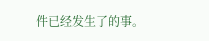件已经发生了的事。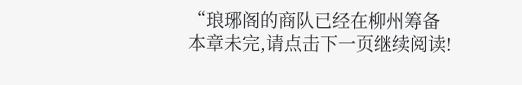“琅琊阁的商队已经在柳州筹备
本章未完,请点击下一页继续阅读!